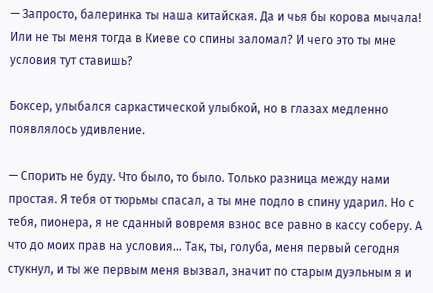— Запросто, балеринка ты наша китайская. Да и чья бы корова мычала! Или не ты меня тогда в Киеве со спины заломал? И чего это ты мне условия тут ставишь?

Боксер, улыбался саркастической улыбкой, но в глазах медленно появлялось удивление.

— Спорить не буду. Что было, то было. Только разница между нами простая. Я тебя от тюрьмы спасал, а ты мне подло в спину ударил. Но с тебя, пионера, я не сданный вовремя взнос все равно в кассу соберу. А что до моих прав на условия… Так, ты, голуба, меня первый сегодня стукнул, и ты же первым меня вызвал, значит по старым дуэльным я и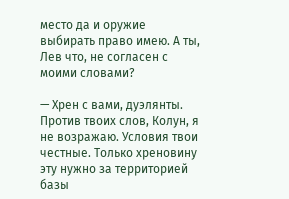место да и оружие выбирать право имею. А ты, Лев что, не согласен с моими словами?

— Хрен с вами, дуэлянты. Против твоих слов, Колун, я не возражаю. Условия твои честные. Только хреновину эту нужно за территорией базы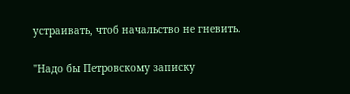устраивать, чтоб начальство не гневить.

"Надо бы Петровскому записку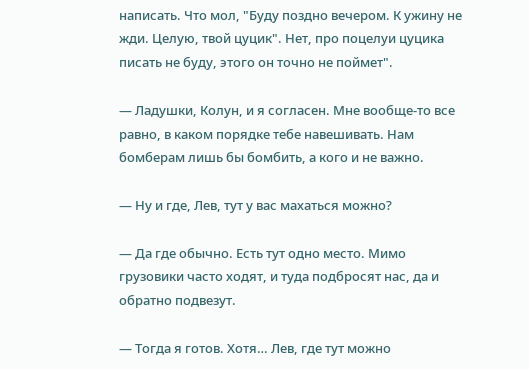написать. Что мол, "Буду поздно вечером. К ужину не жди. Целую, твой цуцик". Нет, про поцелуи цуцика писать не буду, этого он точно не поймет".

— Ладушки, Колун, и я согласен. Мне вообще-то все равно, в каком порядке тебе навешивать. Нам бомберам лишь бы бомбить, а кого и не важно.

— Ну и где, Лев, тут у вас махаться можно?

— Да где обычно. Есть тут одно место. Мимо грузовики часто ходят, и туда подбросят нас, да и обратно подвезут.

— Тогда я готов. Хотя… Лев, где тут можно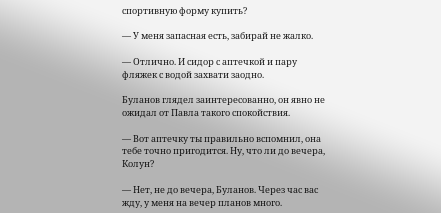спортивную форму купить?

— У меня запасная есть, забирай не жалко.

— Отлично. И сидор с аптечкой и пару фляжек с водой захвати заодно.

Буланов глядел заинтересованно, он явно не ожидал от Павла такого спокойствия.

— Вот аптечку ты правильно вспомнил, она тебе точно пригодится. Ну, что ли до вечера, Колун?

— Нет, не до вечера, Буланов. Через час вас жду, у меня на вечер планов много.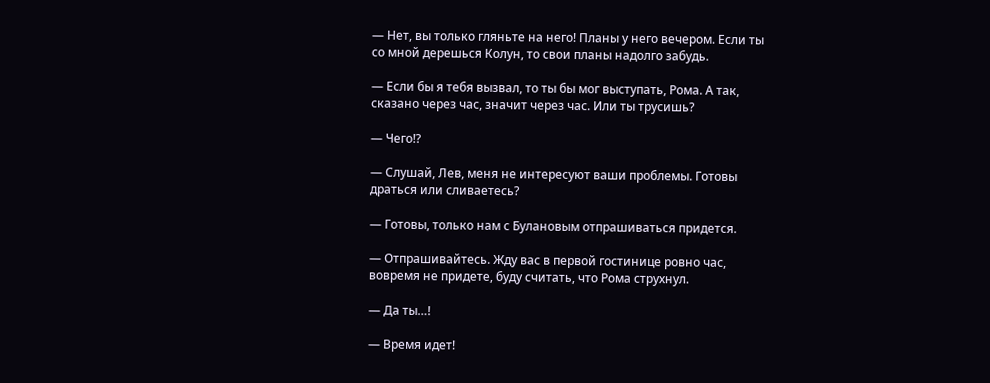— Нет, вы только гляньте на него! Планы у него вечером. Если ты со мной дерешься Колун, то свои планы надолго забудь.

— Если бы я тебя вызвал, то ты бы мог выступать, Рома. А так, сказано через час, значит через час. Или ты трусишь?

— Чего!?

— Слушай, Лев, меня не интересуют ваши проблемы. Готовы драться или сливаетесь?

— Готовы, только нам с Булановым отпрашиваться придется.

— Отпрашивайтесь. Жду вас в первой гостинице ровно час, вовремя не придете, буду считать, что Рома струхнул.

— Да ты…!

— Время идет!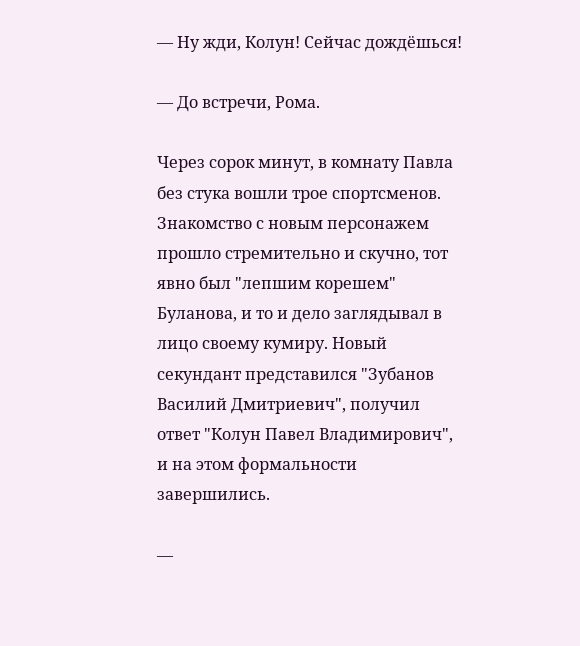— Ну жди, Колун! Сейчас дождёшься!

— До встречи, Рома.

Через сорок минут, в комнату Павла без стука вошли трое спортсменов. Знакомство с новым персонажем прошло стремительно и скучно, тот явно был "лепшим корешем" Буланова, и то и дело заглядывал в лицо своему кумиру. Новый секундант представился "Зубанов Василий Дмитриевич", получил ответ "Колун Павел Владимирович", и на этом формальности завершились.

—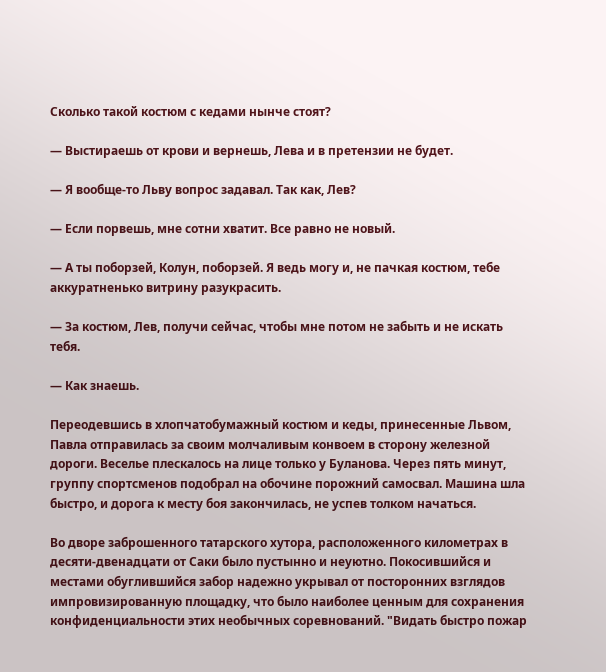Сколько такой костюм с кедами нынче стоят?

— Выстираешь от крови и вернешь, Лева и в претензии не будет.

— Я вообще-то Льву вопрос задавал. Так как, Лев?

— Если порвешь, мне сотни хватит. Все равно не новый.

— А ты поборзей, Колун, поборзей. Я ведь могу и, не пачкая костюм, тебе аккуратненько витрину разукрасить.

— За костюм, Лев, получи сейчас, чтобы мне потом не забыть и не искать тебя.

— Как знаешь.

Переодевшись в хлопчатобумажный костюм и кеды, принесенные Львом, Павла отправилась за своим молчаливым конвоем в сторону железной дороги. Веселье плескалось на лице только у Буланова. Через пять минут, группу спортсменов подобрал на обочине порожний самосвал. Машина шла быстро, и дорога к месту боя закончилась, не успев толком начаться.

Во дворе заброшенного татарского хутора, расположенного километрах в десяти-двенадцати от Саки было пустынно и неуютно. Покосившийся и местами обуглившийся забор надежно укрывал от посторонних взглядов импровизированную площадку, что было наиболее ценным для сохранения конфиденциальности этих необычных соревнований. "Видать быстро пожар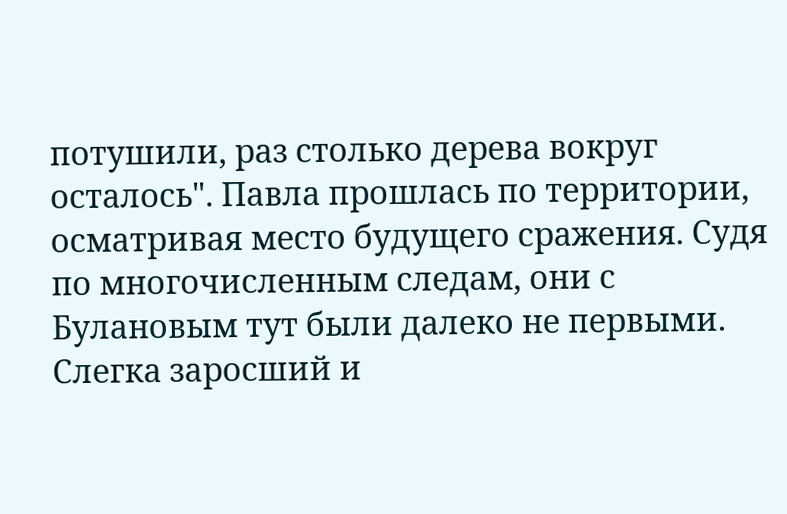потушили, раз столько дерева вокруг осталось". Павла прошлась по территории, осматривая место будущего сражения. Судя по многочисленным следам, они с Булановым тут были далеко не первыми. Слегка заросший и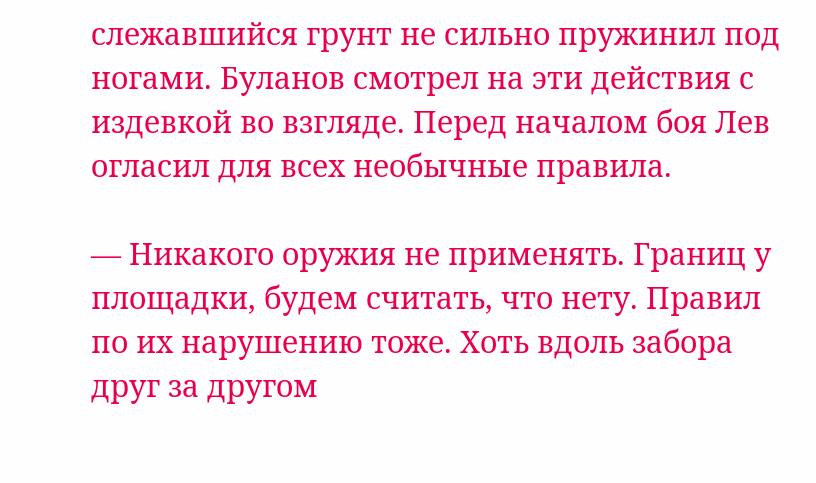слежавшийся грунт не сильно пружинил под ногами. Буланов смотрел на эти действия с издевкой во взгляде. Перед началом боя Лев огласил для всех необычные правила.

— Никакого оружия не применять. Границ у площадки, будем считать, что нету. Правил по их нарушению тоже. Хоть вдоль забора друг за другом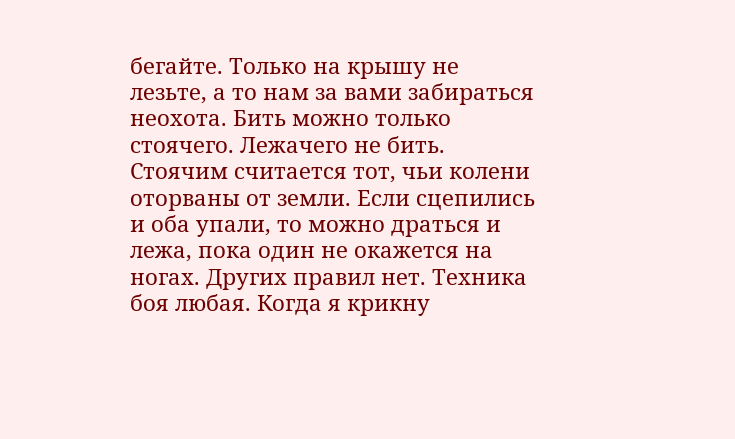бегайте. Только на крышу не лезьте, а то нам за вами забираться неохота. Бить можно только стоячего. Лежачего не бить. Стоячим считается тот, чьи колени оторваны от земли. Если сцепились и оба упали, то можно драться и лежа, пока один не окажется на ногах. Других правил нет. Техника боя любая. Когда я крикну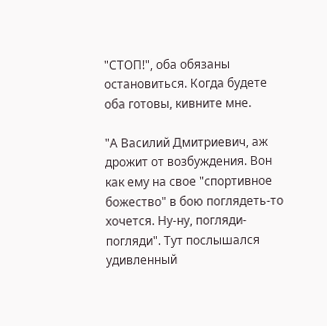"СТОП!", оба обязаны остановиться. Когда будете оба готовы, кивните мне.

"А Василий Дмитриевич, аж дрожит от возбуждения. Вон как ему на свое "спортивное божество" в бою поглядеть-то хочется. Ну-ну, погляди-погляди". Тут послышался удивленный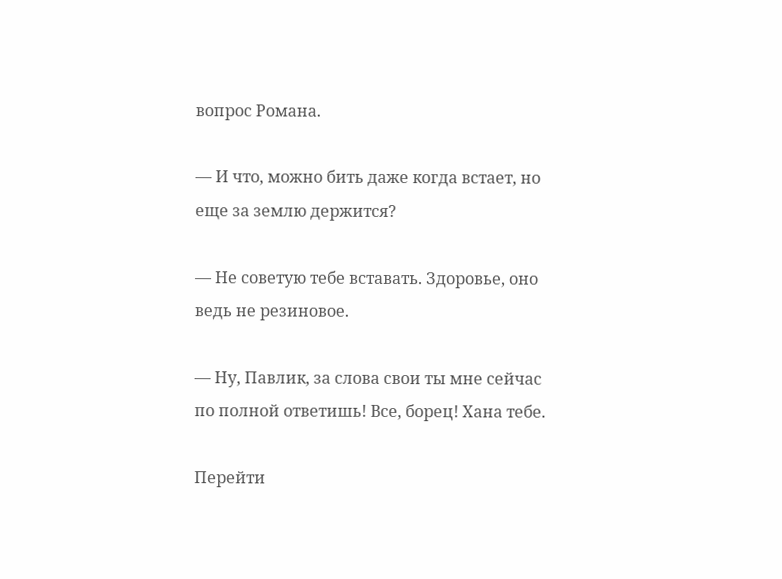вопрос Романа.

— И что, можно бить даже когда встает, но еще за землю держится?

— Не советую тебе вставать. Здоровье, оно ведь не резиновое.

— Ну, Павлик, за слова свои ты мне сейчас по полной ответишь! Все, борец! Хана тебе.

Перейти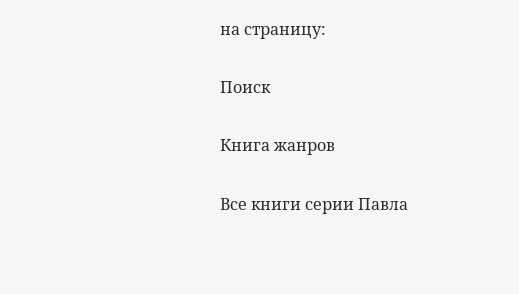на страницу:

Поиск

Книга жанров

Все книги серии Павла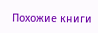Похожие книги